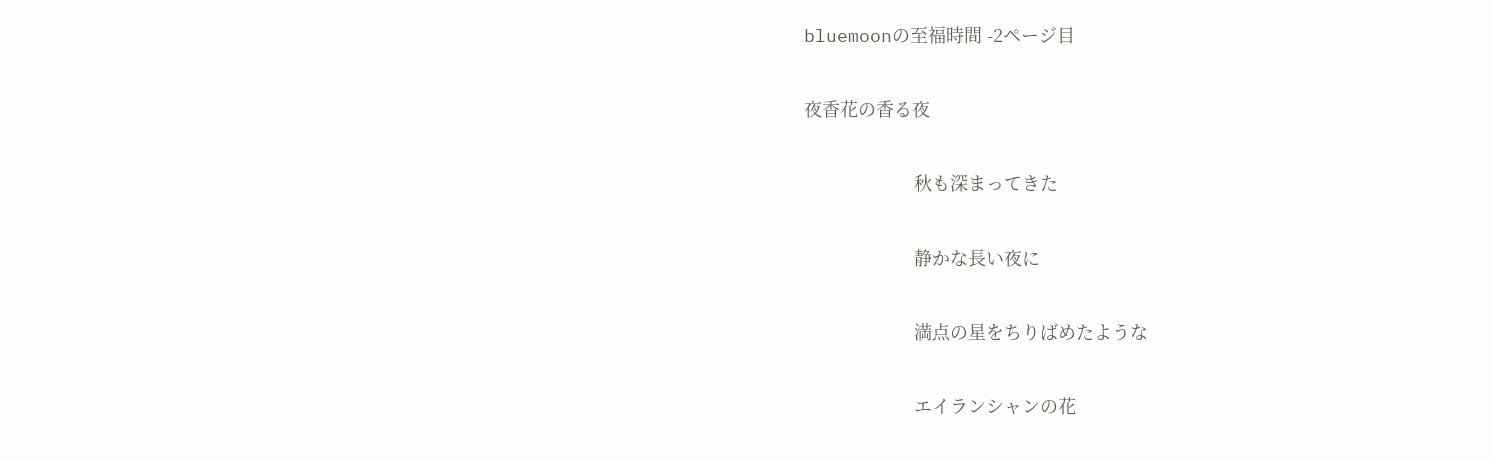bluemoonの至福時間 -2ページ目

夜香花の香る夜

                      秋も深まってきた

                      静かな長い夜に

                      満点の星をちりばめたような

                      エイランシャンの花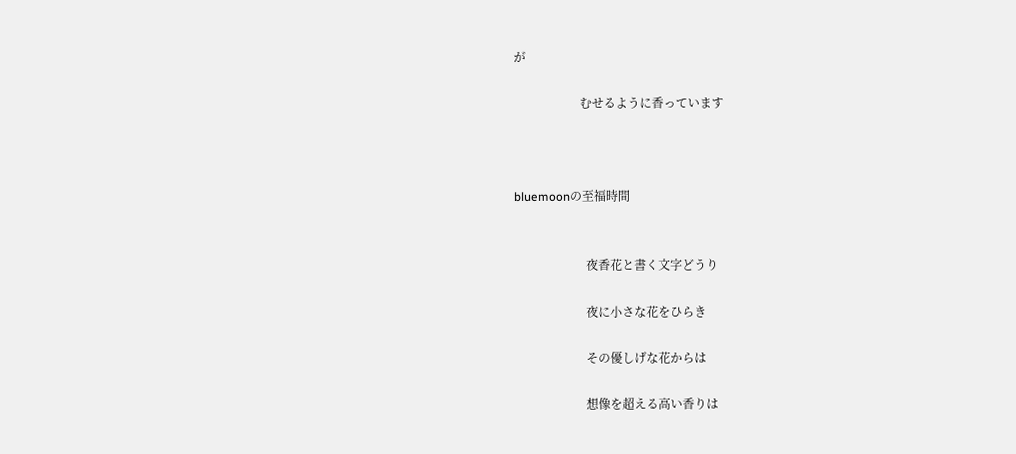が

                      むせるように香っています



bluemoonの至福時間


                        夜香花と書く文字どうり

                        夜に小さな花をひらき

                        その優しげな花からは

                        想像を超える高い香りは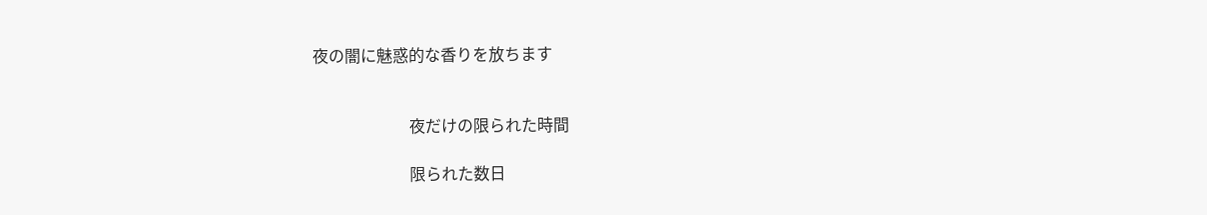夜の闇に魅惑的な香りを放ちます


                        夜だけの限られた時間

                        限られた数日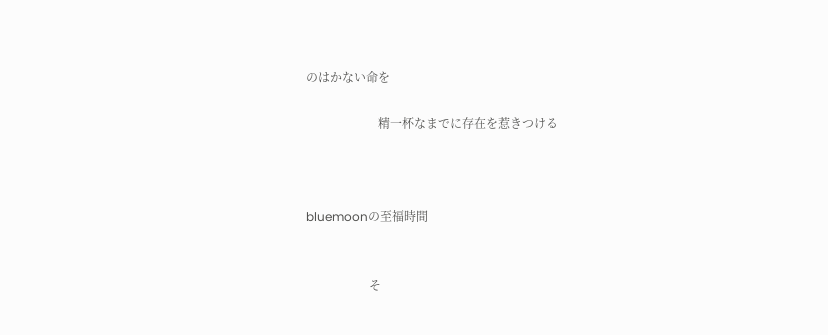のはかない命を

                        精一杯なまでに存在を惹きつける



bluemoonの至福時間


                     そ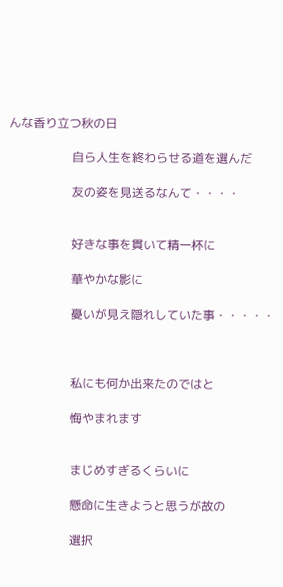んな香り立つ秋の日

                     自ら人生を終わらせる道を選んだ

                     友の姿を見送るなんて・・・・


                     好きな事を貫いて精一杯に

                     華やかな影に

                     憂いが見え隠れしていた事・・・・・



                     私にも何か出来たのではと

                     悔やまれます


                     まじめすぎるくらいに

                     懸命に生きようと思うが故の

                     選択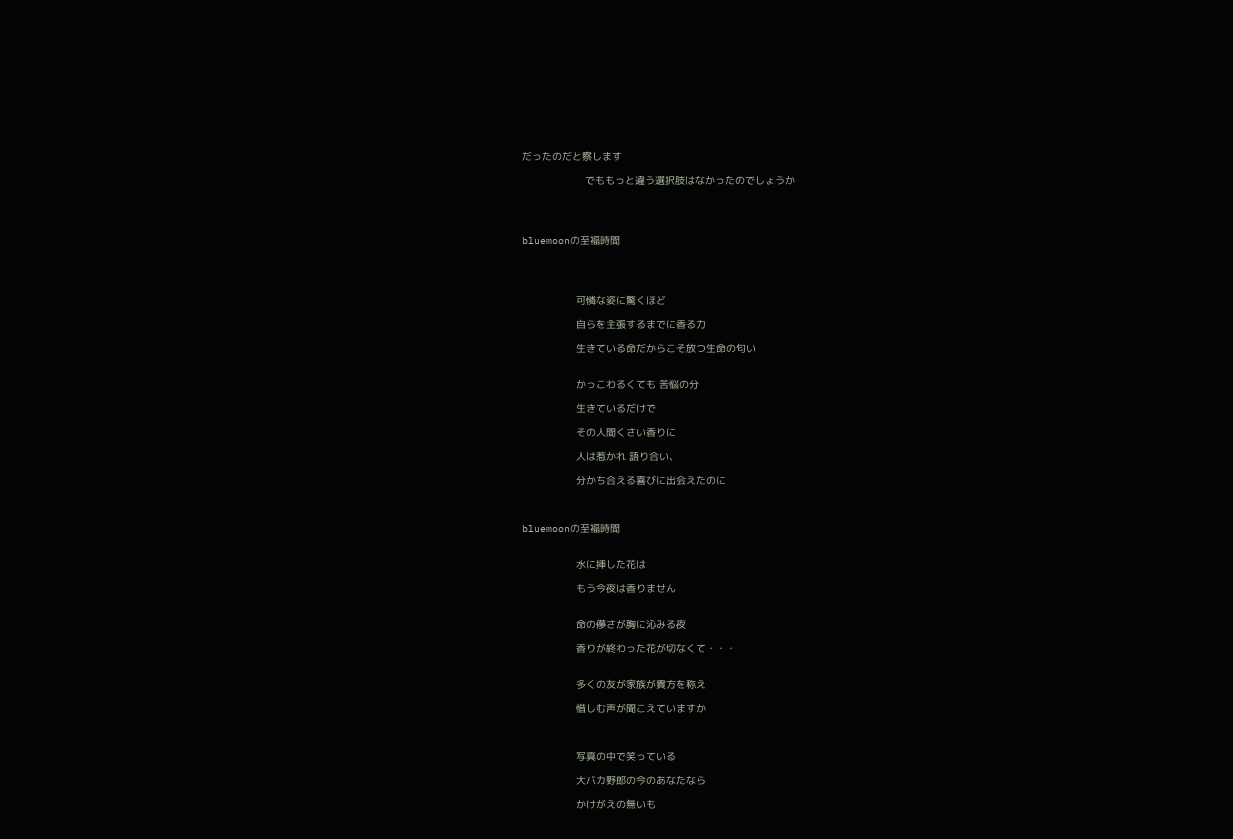だったのだと察します

                     でももっと違う選択肢はなかったのでしょうか




bluemoonの至福時間




                  可憐な姿に驚くほど

                  自らを主張するまでに香る力

                  生きている命だからこそ放つ生命の匂い


                  かっこわるくても 苦悩の分

                  生きているだけで

                  その人間くさい香りに

                  人は惹かれ 語り合い、

                  分かち合える喜びに出会えたのに



bluemoonの至福時間


                  水に挿した花は

                  もう今夜は香りません


                  命の儚さが胸に沁みる夜

                  香りが終わった花が切なくて・・・


                  多くの友が家族が貴方を称え

                  惜しむ声が聞こえていますか



                  写真の中で笑っている

                  大バカ野郎の今のあなたなら

                  かけがえの無いも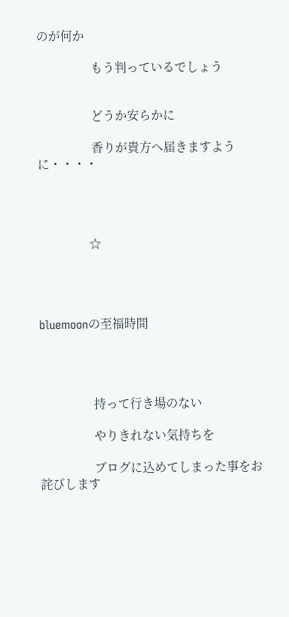のが何か

                  もう判っているでしょう


                  どうか安らかに

                  香りが貴方へ届きますように・・・・




                 ☆




bluemoonの至福時間




                  持って行き場のない

                  やりきれない気持ちを

                  ブログに込めてしまった事をお詫びします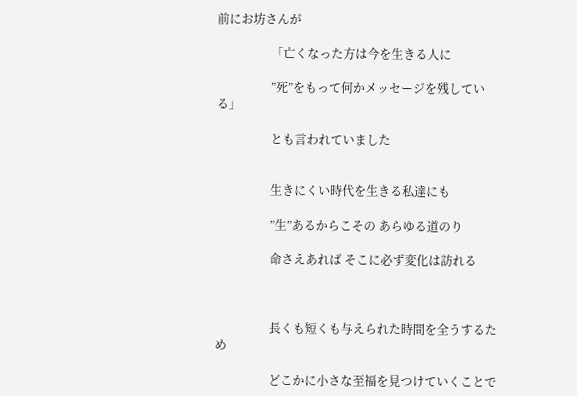前にお坊さんが

                  「亡くなった方は今を生きる人に

                  ”死”をもって何かメッセージを残している」

                  とも言われていました


                  生きにくい時代を生きる私達にも

                  ”生”あるからこその あらゆる道のり

                  命さえあれば そこに必ず変化は訪れる



                  長くも短くも与えられた時間を全うするため

                  どこかに小さな至福を見つけていくことで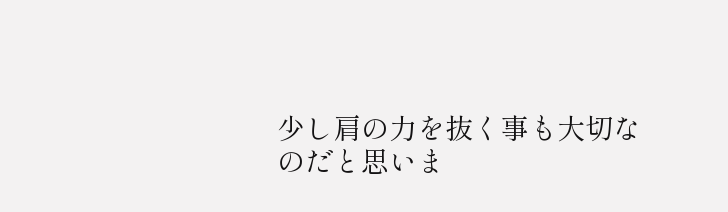少し肩の力を抜く事も大切なのだと思いま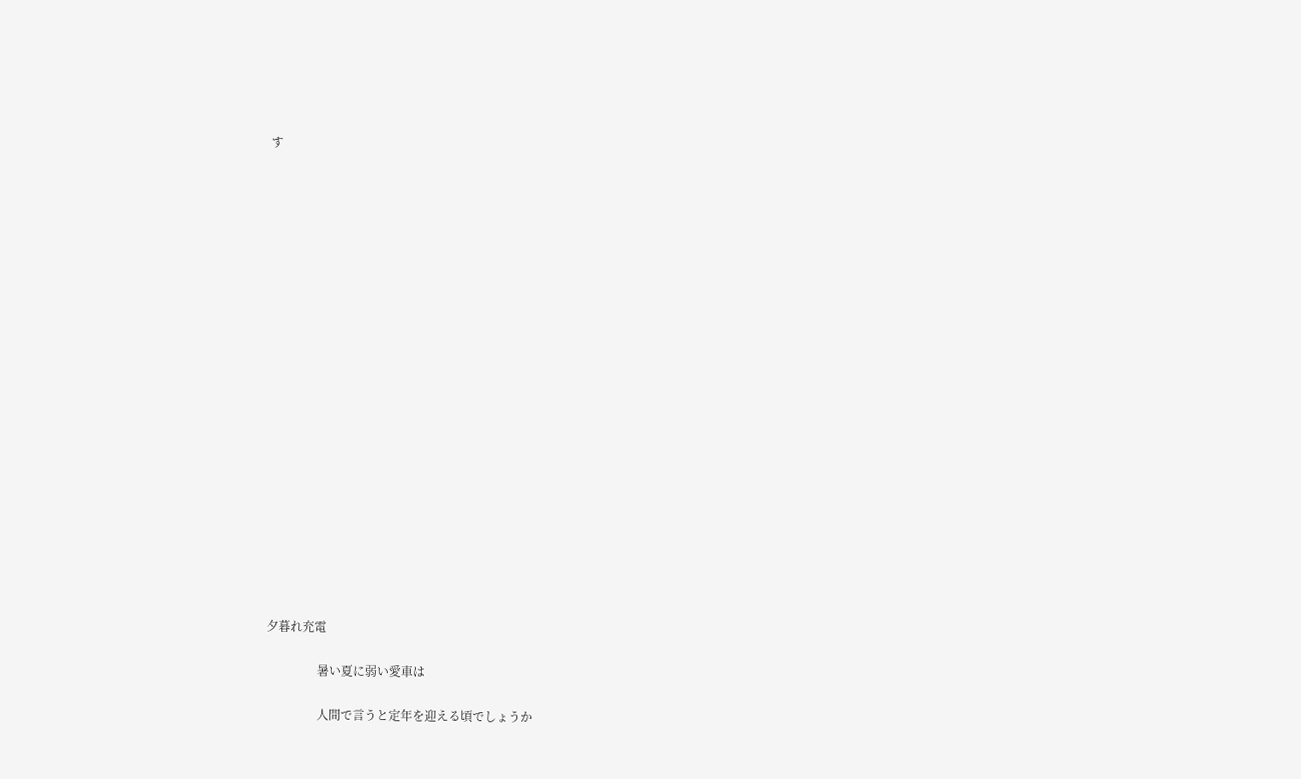す





















夕暮れ充電

                 暑い夏に弱い愛車は

                 人間で言うと定年を迎える頃でしょうか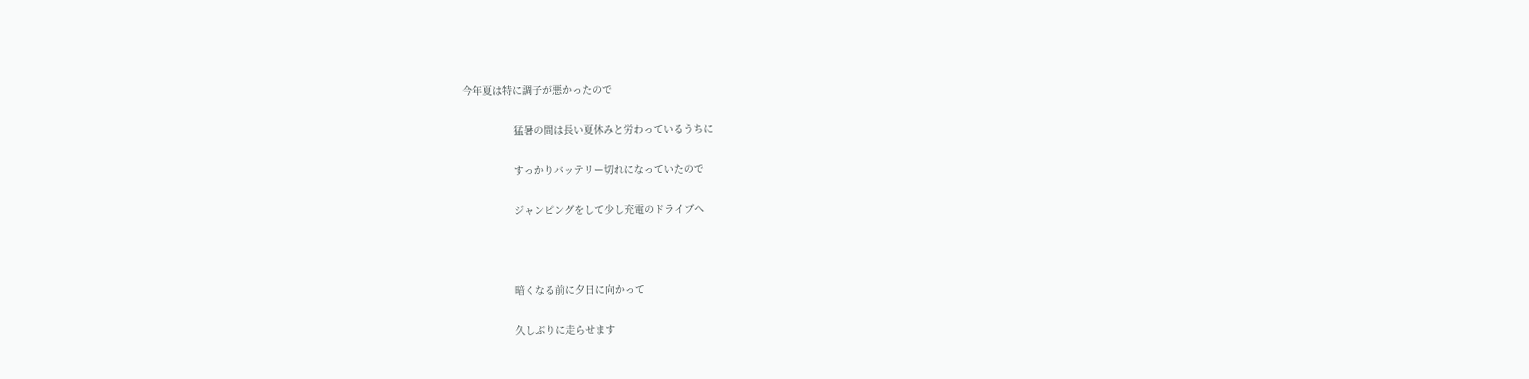今年夏は特に調子が悪かったので

                 猛暑の間は長い夏休みと労わっているうちに

                 すっかりバッテリー切れになっていたので

                 ジャンピングをして少し充電のドライブへ



                 暗くなる前に夕日に向かって

                 久しぶりに走らせます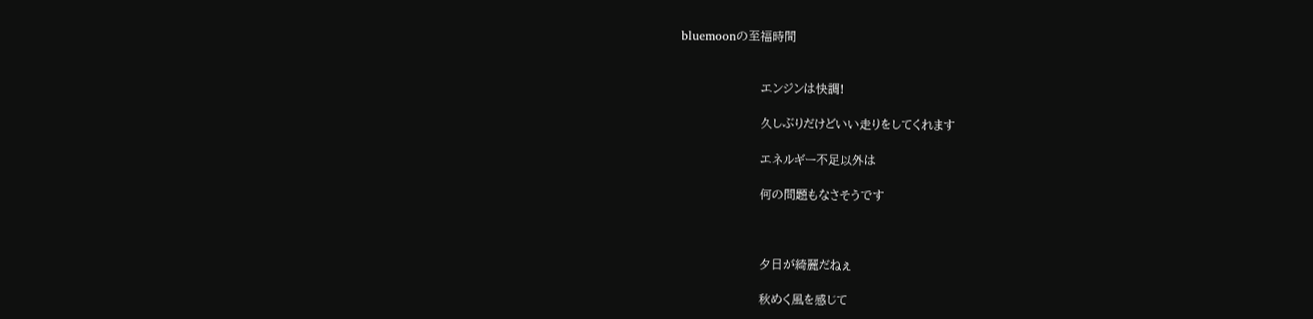bluemoonの至福時間


                    エンジンは快調!

                    久しぶりだけどいい走りをしてくれます

                    エネルギー不足以外は

                    何の問題もなさそうです



                    夕日が綺麗だねぇ

                    秋めく風を感じて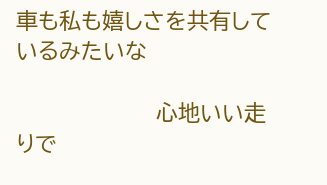車も私も嬉しさを共有しているみたいな

                    心地いい走りで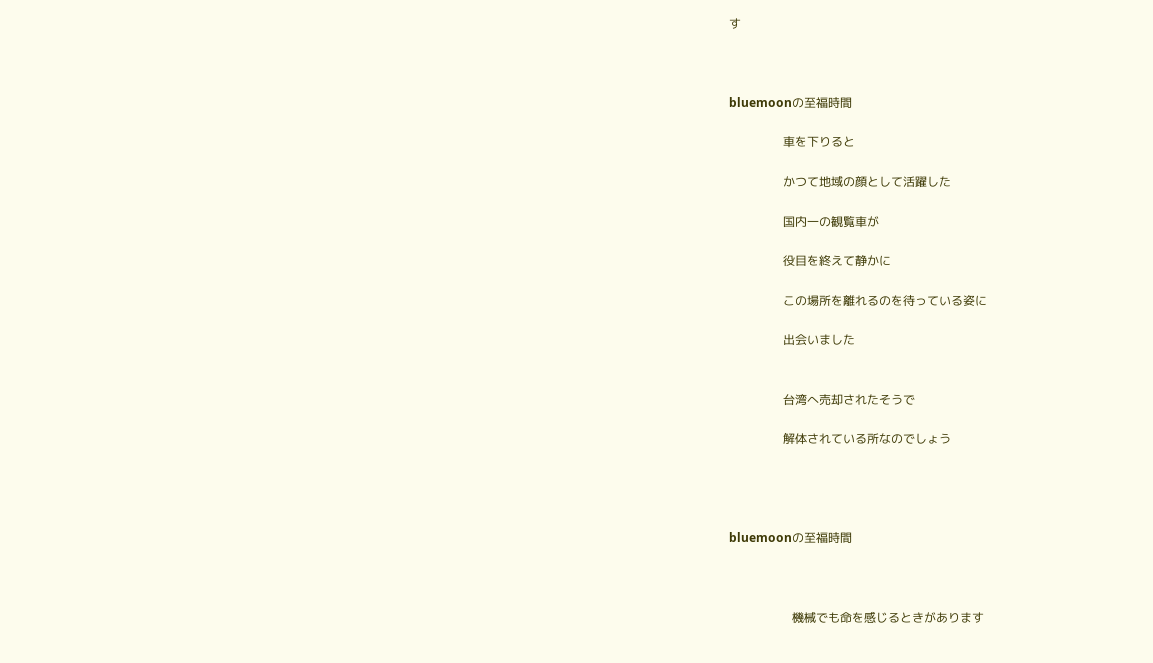す



bluemoonの至福時間

                  車を下りると

                  かつて地域の顔として活躍した

                  国内一の観覧車が

                  役目を終えて静かに

                  この場所を離れるのを待っている姿に

                  出会いました


                  台湾へ売却されたそうで

                  解体されている所なのでしょう




bluemoonの至福時間



                     機械でも命を感じるときがあります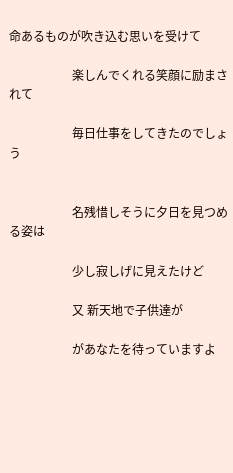命あるものが吹き込む思いを受けて

                     楽しんでくれる笑顔に励まされて

                     毎日仕事をしてきたのでしょう


                     名残惜しそうに夕日を見つめる姿は

                     少し寂しげに見えたけど

                     又 新天地で子供達が

                     があなたを待っていますよ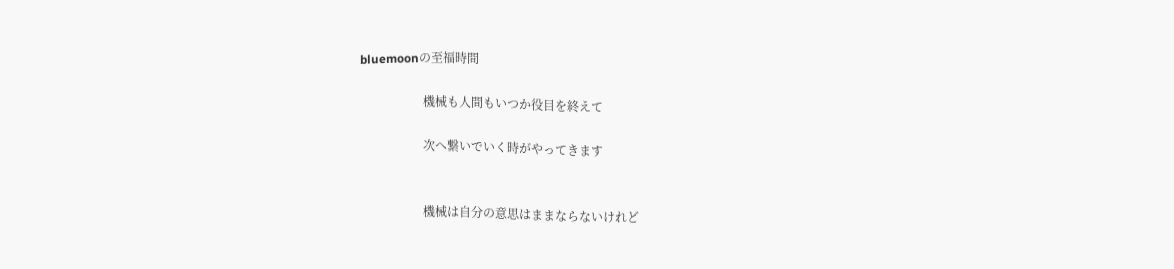bluemoonの至福時間

                     機械も人間もいつか役目を終えて

                     次へ繋いでいく時がやってきます


                     機械は自分の意思はままならないけれど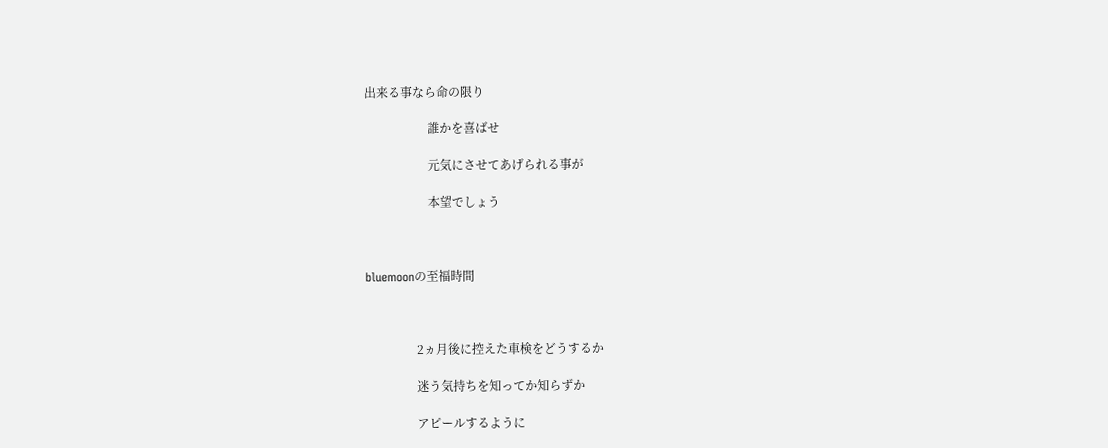出来る事なら命の限り

                     誰かを喜ばせ

                     元気にさせてあげられる事が

                     本望でしょう



bluemoonの至福時間



                 2ヵ月後に控えた車検をどうするか

                 迷う気持ちを知ってか知らずか

                 アピールするように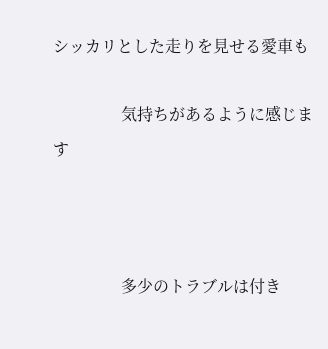シッカリとした走りを見せる愛車も

                 気持ちがあるように感じます



                 多少のトラブルは付き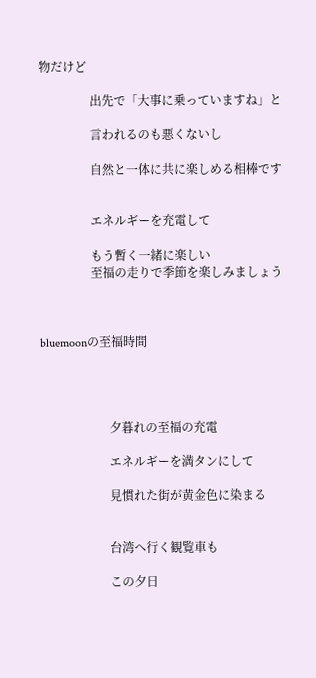物だけど

                 出先で「大事に乗っていますね」と

                 言われるのも悪くないし

                 自然と一体に共に楽しめる相棒です


                 エネルギーを充電して

                 もう暫く一緒に楽しい
                 至福の走りで季節を楽しみましょう



bluemoonの至福時間




                       夕暮れの至福の充電

                       エネルギーを満タンにして

                       見慣れた街が黄金色に染まる


                       台湾へ行く観覧車も

                       この夕日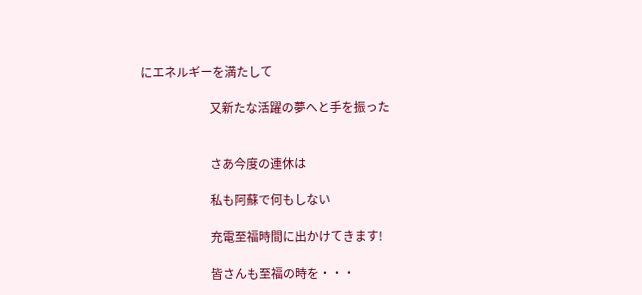にエネルギーを満たして

                       又新たな活躍の夢へと手を振った


                       さあ今度の連休は

                       私も阿蘇で何もしない

                       充電至福時間に出かけてきます!

                       皆さんも至福の時を・・・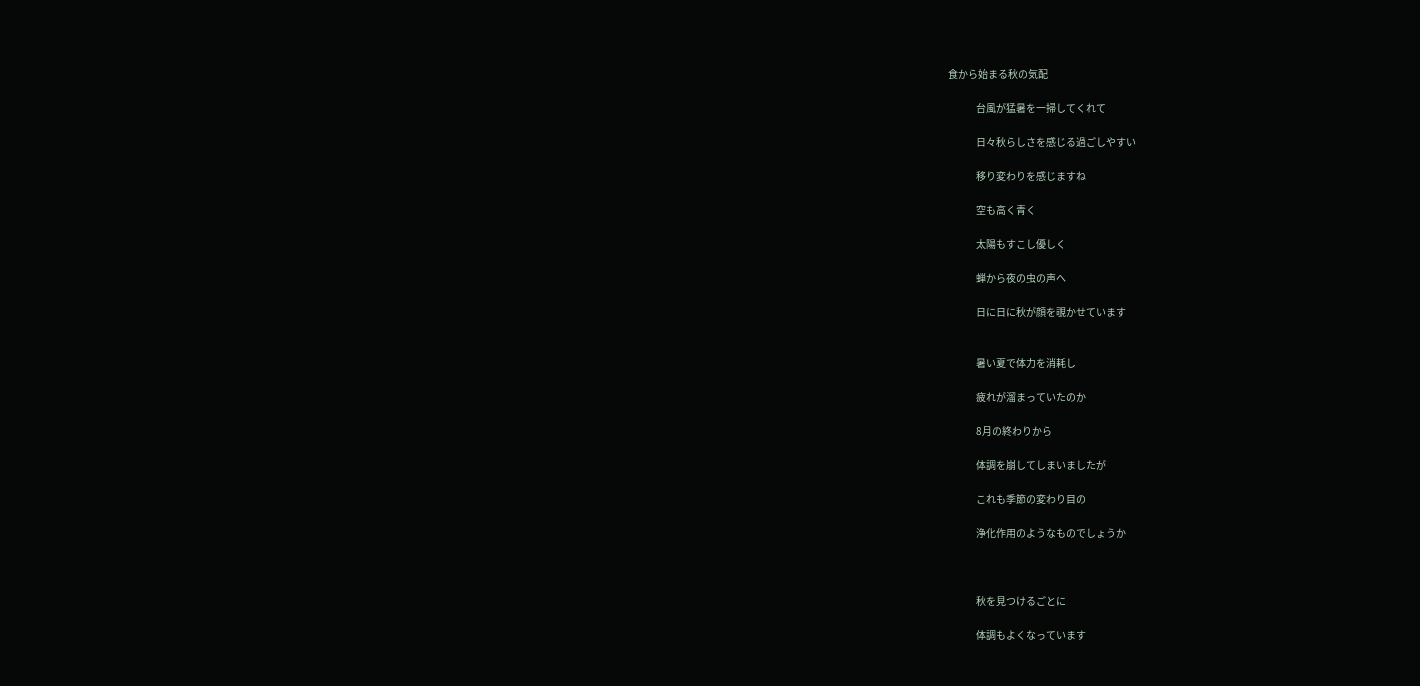食から始まる秋の気配

              台風が猛暑を一掃してくれて

              日々秋らしさを感じる過ごしやすい

              移り変わりを感じますね

              空も高く青く

              太陽もすこし優しく

              蝉から夜の虫の声へ

              日に日に秋が顔を覗かせています


              暑い夏で体力を消耗し

              疲れが溜まっていたのか

              8月の終わりから

              体調を崩してしまいましたが

              これも季節の変わり目の

              浄化作用のようなものでしょうか



              秋を見つけるごとに

              体調もよくなっています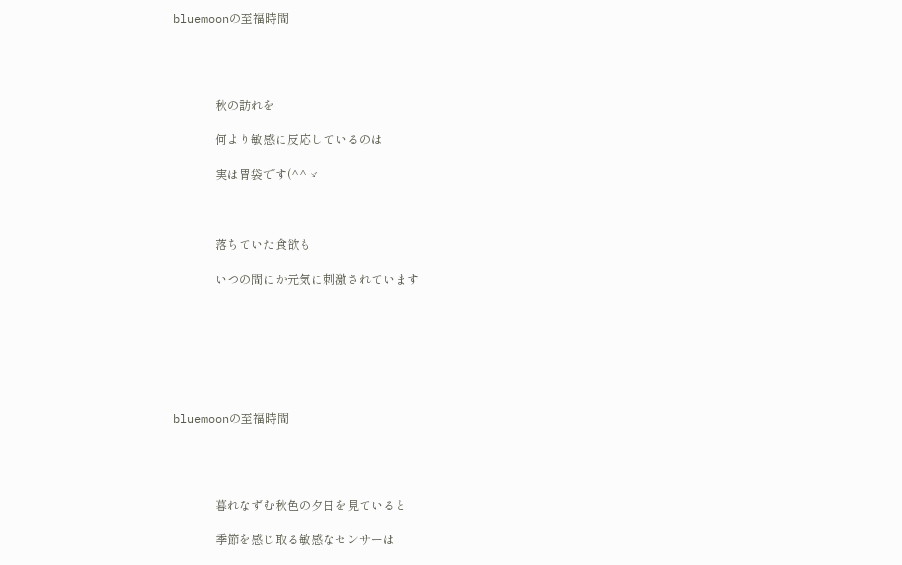bluemoonの至福時間




              秋の訪れを

              何より敏感に反応しているのは

              実は胃袋です(^^ゞ



              落ちていた食欲も

              いつの間にか元気に刺激されています







bluemoonの至福時間




              暮れなずむ秋色の夕日を見ていると

              季節を感じ取る敏感なセンサーは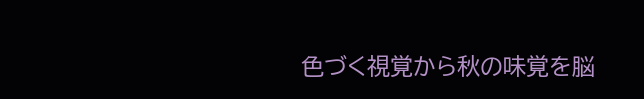色づく視覚から秋の味覚を脳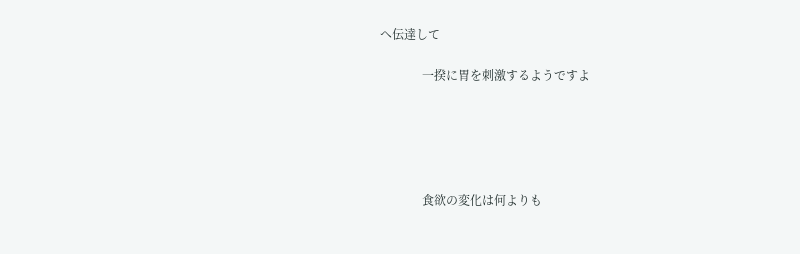へ伝達して

              一揆に胃を刺激するようですよ





              食欲の変化は何よりも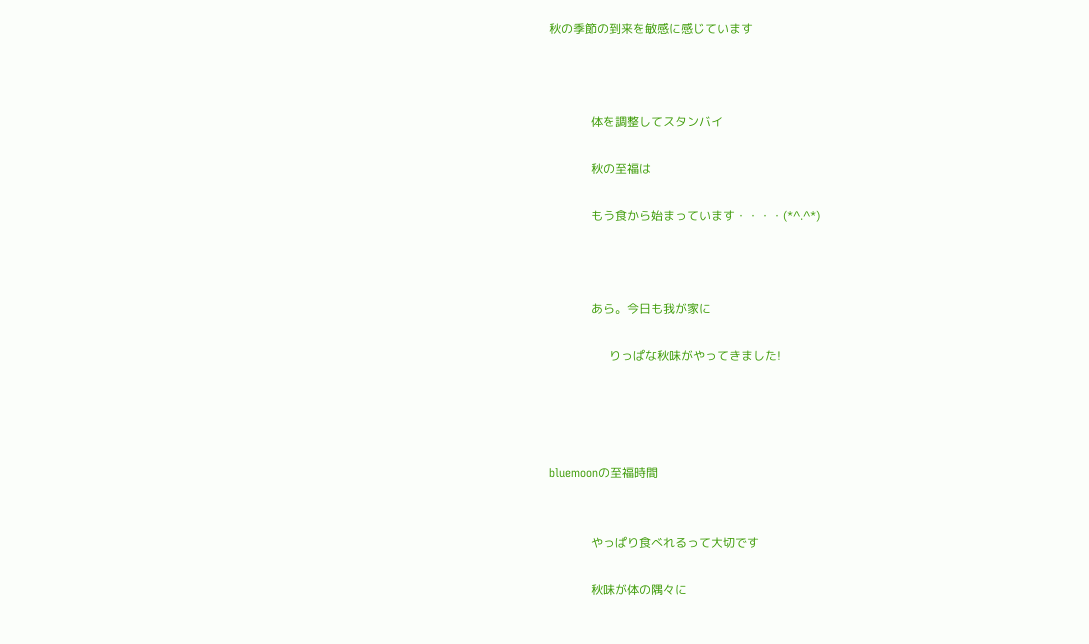秋の季節の到来を敏感に感じています



              体を調整してスタンバイ

              秋の至福は

              もう食から始まっています・・・・(*^.^*)



              あら。今日も我が家に

                    りっぱな秋味がやってきました!




bluemoonの至福時間


              やっぱり食べれるって大切です

              秋味が体の隅々に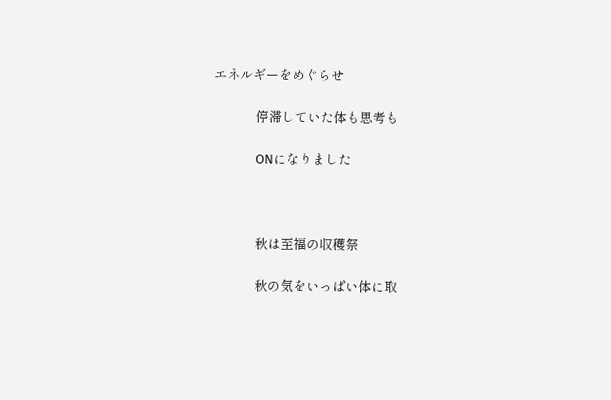エネルギーをめぐらせ

              停滞していた体も思考も

              ONになりました



              秋は至福の収穫祭

              秋の気をいっぱい体に取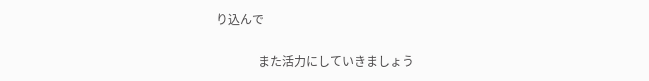り込んで

              また活力にしていきましょう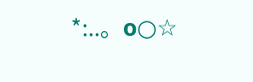*:..。o○☆